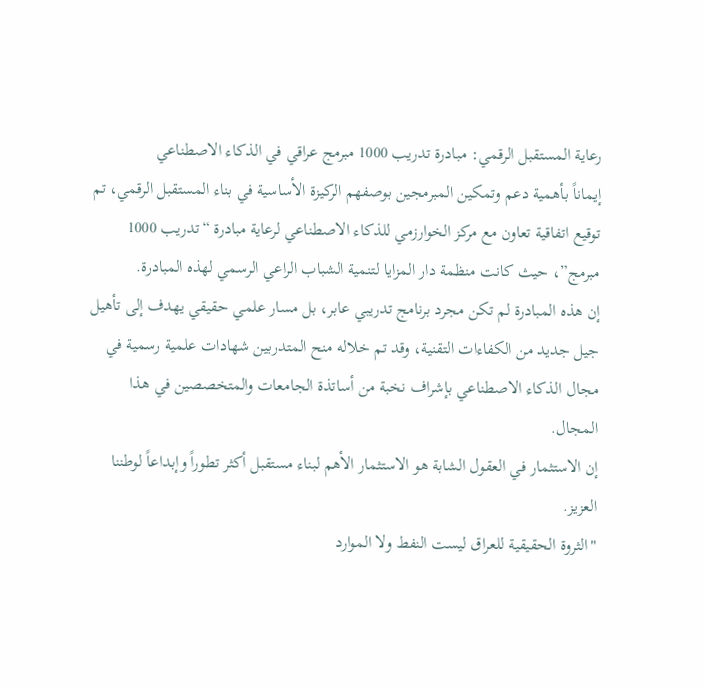رعاية المستقبل الرقمي: مبادرة تدريب 1000 مبرمج عراقي في الذكاء الاصطناعي
إيماناً بأهمية دعم وتمكين المبرمجين بوصفهم الركيزة الأساسية في بناء المستقبل الرقمي، تم توقيع اتفاقية تعاون مع مركز الخوارزمي للذكاء الاصطناعي لرعاية مبادرة “تدريب 1000 مبرمج”، حيث كانت منظمة دار المزايا لتنمية الشباب الراعي الرسمي لهذه المبادرة.
إن هذه المبادرة لم تكن مجرد برنامج تدريبي عابر، بل مسار علمي حقيقي يهدف إلى تأهيل جيل جديد من الكفاءات التقنية، وقد تم خلاله منح المتدربين شهادات علمية رسمية في مجال الذكاء الاصطناعي بإشراف نخبة من أساتذة الجامعات والمتخصصين في هذا المجال.
إن الاستثمار في العقول الشابة هو الاستثمار الأهم لبناء مستقبل أكثر تطوراً وإبداعاً لوطننا العزيز.
"الثروة الحقيقية للعراق ليست النفط ولا الموارد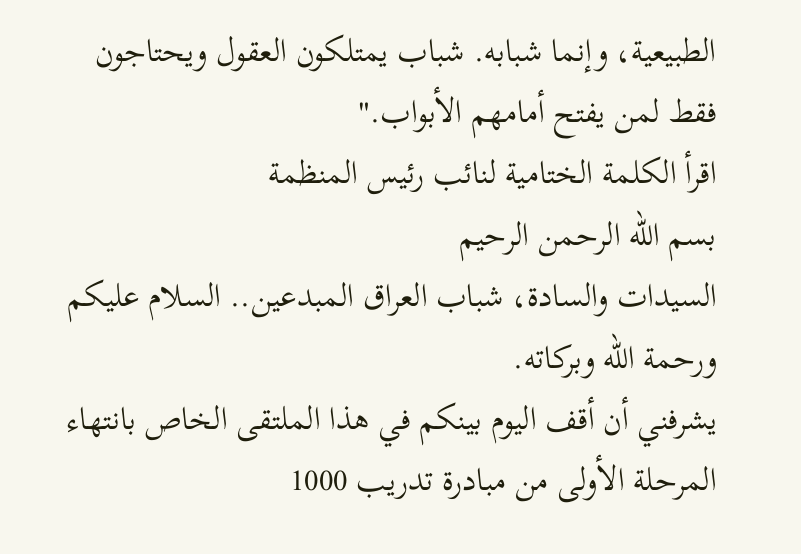الطبيعية، وإنما شبابه. شباب يمتلكون العقول ويحتاجون فقط لمن يفتح أمامهم الأبواب."
اقرأ الكلمة الختامية لنائب رئيس المنظمة
بسم الله الرحمن الرحيم
السيدات والسادة، شباب العراق المبدعين.. السلام عليكم ورحمة الله وبركاته.
يشرفني أن أقف اليوم بينكم في هذا الملتقى الخاص بانتهاء المرحلة الأولى من مبادرة تدريب 1000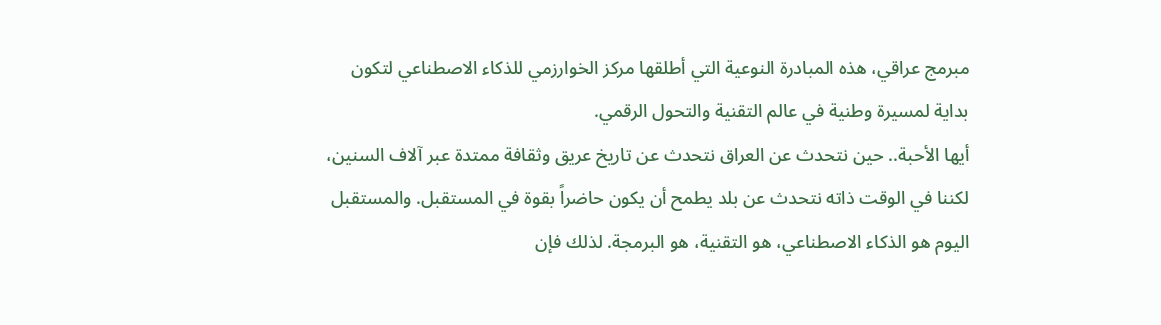مبرمج عراقي، هذه المبادرة النوعية التي أطلقها مركز الخوارزمي للذكاء الاصطناعي لتكون بداية لمسيرة وطنية في عالم التقنية والتحول الرقمي.
أيها الأحبة.. حين نتحدث عن العراق نتحدث عن تاريخ عريق وثقافة ممتدة عبر آلاف السنين، لكننا في الوقت ذاته نتحدث عن بلد يطمح أن يكون حاضراً بقوة في المستقبل. والمستقبل اليوم هو الذكاء الاصطناعي، هو التقنية، هو البرمجة. لذلك فإن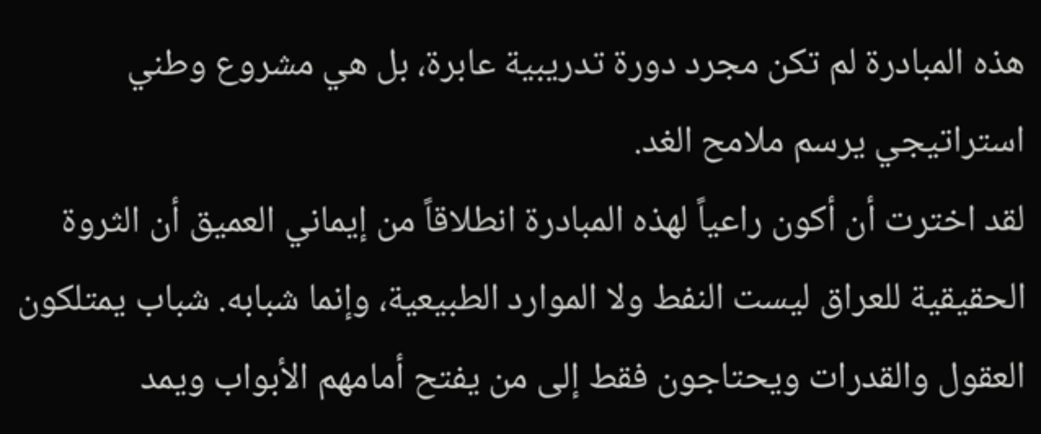هذه المبادرة لم تكن مجرد دورة تدريبية عابرة، بل هي مشروع وطني استراتيجي يرسم ملامح الغد.
لقد اخترت أن أكون راعياً لهذه المبادرة انطلاقاً من إيماني العميق أن الثروة الحقيقية للعراق ليست النفط ولا الموارد الطبيعية، وإنما شبابه. شباب يمتلكون العقول والقدرات ويحتاجون فقط إلى من يفتح أمامهم الأبواب ويمد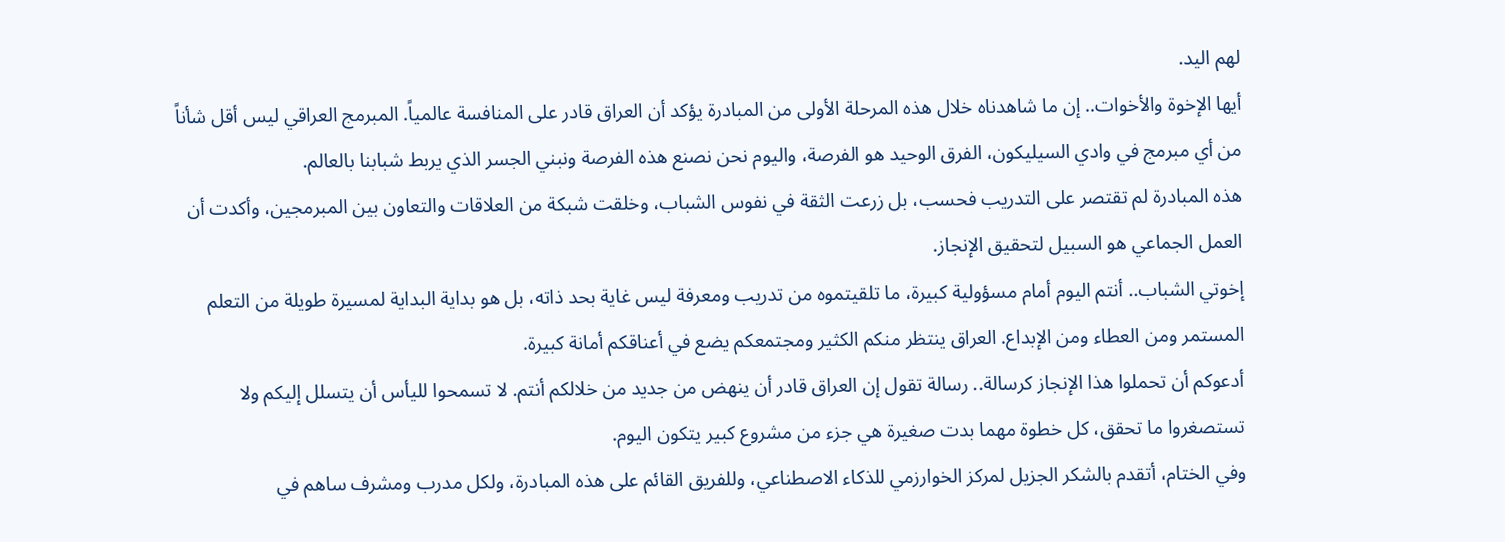لهم اليد.
أيها الإخوة والأخوات.. إن ما شاهدناه خلال هذه المرحلة الأولى من المبادرة يؤكد أن العراق قادر على المنافسة عالمياً. المبرمج العراقي ليس أقل شأناً من أي مبرمج في وادي السيليكون، الفرق الوحيد هو الفرصة، واليوم نحن نصنع هذه الفرصة ونبني الجسر الذي يربط شبابنا بالعالم.
هذه المبادرة لم تقتصر على التدريب فحسب، بل زرعت الثقة في نفوس الشباب، وخلقت شبكة من العلاقات والتعاون بين المبرمجين، وأكدت أن العمل الجماعي هو السبيل لتحقيق الإنجاز.
إخوتي الشباب.. أنتم اليوم أمام مسؤولية كبيرة، ما تلقيتموه من تدريب ومعرفة ليس غاية بحد ذاته، بل هو بداية البداية لمسيرة طويلة من التعلم المستمر ومن العطاء ومن الإبداع. العراق ينتظر منكم الكثير ومجتمعكم يضع في أعناقكم أمانة كبيرة.
أدعوكم أن تحملوا هذا الإنجاز كرسالة.. رسالة تقول إن العراق قادر أن ينهض من جديد من خلالكم أنتم. لا تسمحوا لليأس أن يتسلل إليكم ولا تستصغروا ما تحقق، كل خطوة مهما بدت صغيرة هي جزء من مشروع كبير يتكون اليوم.
وفي الختام، أتقدم بالشكر الجزيل لمركز الخوارزمي للذكاء الاصطناعي، وللفريق القائم على هذه المبادرة، ولكل مدرب ومشرف ساهم في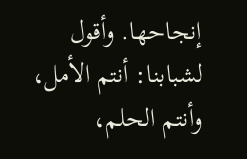إنجاحها. وأقول لشبابنا: أنتم الأمل، وأنتم الحلم،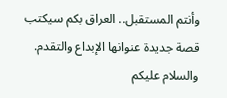وأنتم المستقبل.. العراق بكم سيكتب قصة جديدة عنوانها الإبداع والتقدم.
والسلام عليكم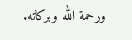ورحمة الله وبركاته.